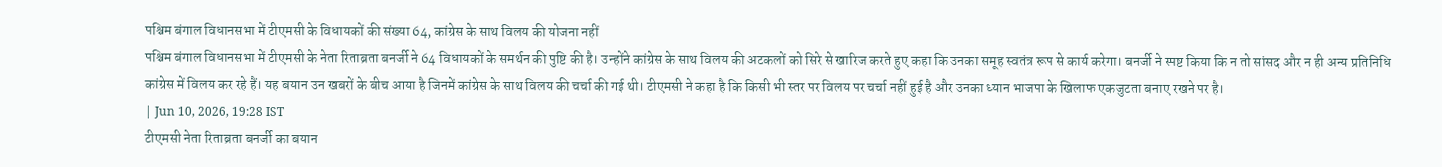पश्चिम बंगाल विधानसभा में टीएमसी के विधायकों की संख्या 64, कांग्रेस के साथ विलय की योजना नहीं
पश्चिम बंगाल विधानसभा में टीएमसी के नेता रिताब्रता बनर्जी ने 64 विधायकों के समर्थन की पुष्टि की है। उन्होंने कांग्रेस के साथ विलय की अटकलों को सिरे से खारिज करते हुए कहा कि उनका समूह स्वतंत्र रूप से कार्य करेगा। बनर्जी ने स्पष्ट किया कि न तो सांसद और न ही अन्य प्रतिनिधि कांग्रेस में विलय कर रहे हैं। यह बयान उन खबरों के बीच आया है जिनमें कांग्रेस के साथ विलय की चर्चा की गई थी। टीएमसी ने कहा है कि किसी भी स्तर पर विलय पर चर्चा नहीं हुई है और उनका ध्यान भाजपा के खिलाफ एकजुटता बनाए रखने पर है।
| Jun 10, 2026, 19:28 IST
टीएमसी नेता रिताब्रता बनर्जी का बयान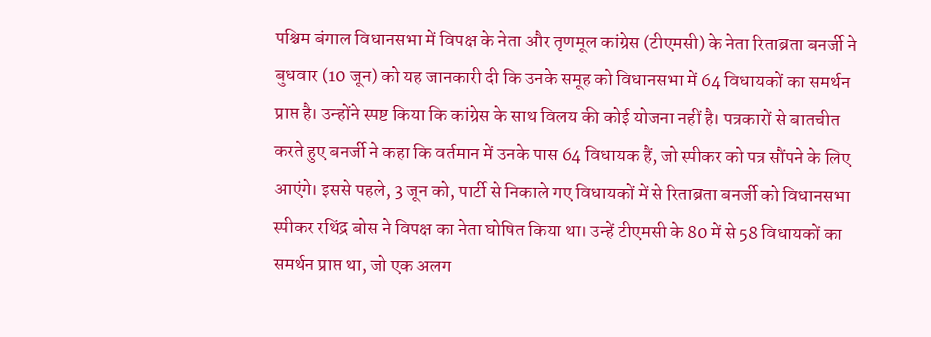पश्चिम बंगाल विधानसभा में विपक्ष के नेता और तृणमूल कांग्रेस (टीएमसी) के नेता रिताब्रता बनर्जी ने बुधवार (10 जून) को यह जानकारी दी कि उनके समूह को विधानसभा में 64 विधायकों का समर्थन प्राप्त है। उन्होंने स्पष्ट किया कि कांग्रेस के साथ विलय की कोई योजना नहीं है। पत्रकारों से बातचीत करते हुए बनर्जी ने कहा कि वर्तमान में उनके पास 64 विधायक हैं, जो स्पीकर को पत्र सौंपने के लिए आएंगे। इससे पहले, 3 जून को, पार्टी से निकाले गए विधायकों में से रिताब्रता बनर्जी को विधानसभा स्पीकर रथिंद्र बोस ने विपक्ष का नेता घोषित किया था। उन्हें टीएमसी के 80 में से 58 विधायकों का समर्थन प्राप्त था, जो एक अलग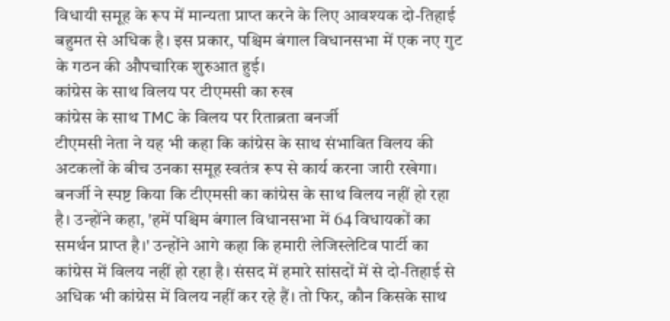विधायी समूह के रूप में मान्यता प्राप्त करने के लिए आवश्यक दो-तिहाई बहुमत से अधिक है। इस प्रकार, पश्चिम बंगाल विधानसभा में एक नए गुट के गठन की औपचारिक शुरुआत हुई।
कांग्रेस के साथ विलय पर टीएमसी का रुख
कांग्रेस के साथ TMC के विलय पर रिताब्रता बनर्जी
टीएमसी नेता ने यह भी कहा कि कांग्रेस के साथ संभावित विलय की अटकलों के बीच उनका समूह स्वतंत्र रूप से कार्य करना जारी रखेगा। बनर्जी ने स्पष्ट किया कि टीएमसी का कांग्रेस के साथ विलय नहीं हो रहा है। उन्होंने कहा, 'हमें पश्चिम बंगाल विधानसभा में 64 विधायकों का समर्थन प्राप्त है।' उन्होंने आगे कहा कि हमारी लेजिस्लेटिव पार्टी का कांग्रेस में विलय नहीं हो रहा है। संसद में हमारे सांसदों में से दो-तिहाई से अधिक भी कांग्रेस में विलय नहीं कर रहे हैं। तो फिर, कौन किसके साथ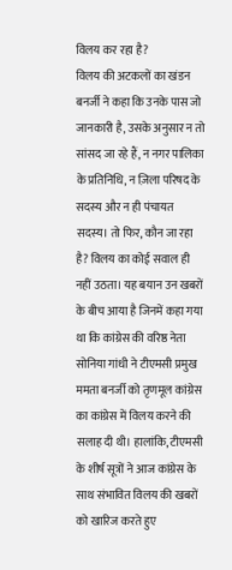विलय कर रहा है?
विलय की अटकलों का खंडन
बनर्जी ने कहा कि उनके पास जो जानकारी है, उसके अनुसार न तो सांसद जा रहे हैं, न नगर पालिका के प्रतिनिधि, न ज़िला परिषद के सदस्य और न ही पंचायत सदस्य। तो फिर, कौन जा रहा है? विलय का कोई सवाल ही नहीं उठता। यह बयान उन खबरों के बीच आया है जिनमें कहा गया था कि कांग्रेस की वरिष्ठ नेता सोनिया गांधी ने टीएमसी प्रमुख ममता बनर्जी को तृणमूल कांग्रेस का कांग्रेस में विलय करने की सलाह दी थी। हालांकि, टीएमसी के शीर्ष सूत्रों ने आज कांग्रेस के साथ संभावित विलय की खबरों को खारिज करते हुए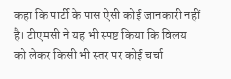कहा कि पार्टी के पास ऐसी कोई जानकारी नहीं है। टीएमसी ने यह भी स्पष्ट किया कि विलय को लेकर किसी भी स्तर पर कोई चर्चा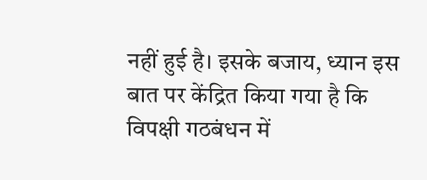नहीं हुई है। इसके बजाय, ध्यान इस बात पर केंद्रित किया गया है कि विपक्षी गठबंधन में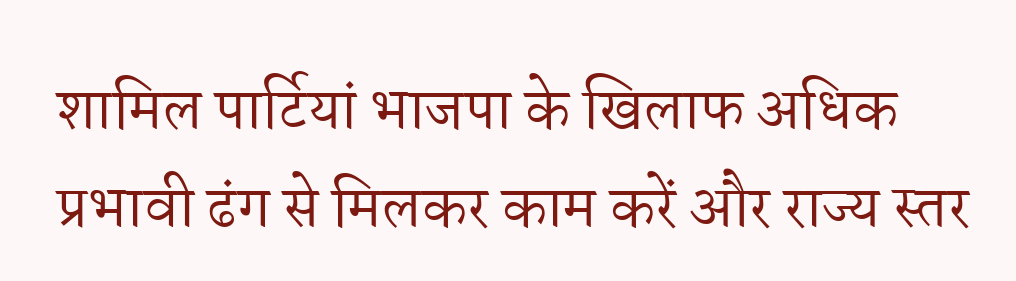शामिल पार्टियां भाजपा के खिलाफ अधिक प्रभावी ढंग से मिलकर काम करें और राज्य स्तर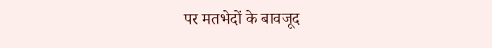पर मतभेदों के बावजूद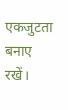एकजुटता बनाए रखें।